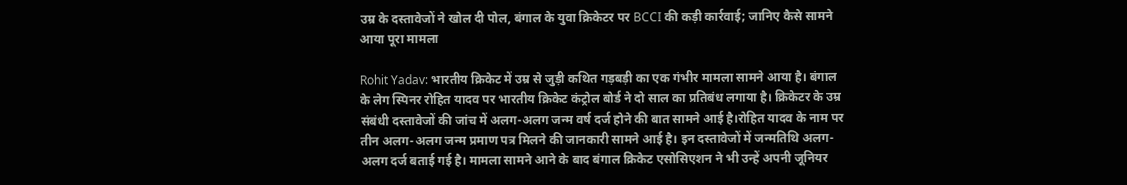उम्र के दस्तावेजों ने खोल दी पोल, बंगाल के युवा क्रिकेटर पर BCCI की कड़ी कार्रवाई; जानिए कैसे सामने आया पूरा मामला

Rohit Yadav: भारतीय क्रिकेट में उम्र से जुड़ी कथित गड़बड़ी का एक गंभीर मामला सामने आया है। बंगाल के लेग स्पिनर रोहित यादव पर भारतीय क्रिकेट कंट्रोल बोर्ड ने दो साल का प्रतिबंध लगाया है। क्रिकेटर के उम्र संबंधी दस्तावेजों की जांच में अलग-अलग जन्म वर्ष दर्ज होने की बात सामने आई है।रोहित यादव के नाम पर तीन अलग-अलग जन्म प्रमाण पत्र मिलने की जानकारी सामने आई है। इन दस्तावेजों में जन्मतिथि अलग-अलग दर्ज बताई गई है। मामला सामने आने के बाद बंगाल क्रिकेट एसोसिएशन ने भी उन्हें अपनी जूनियर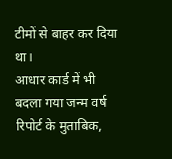टीमों से बाहर कर दिया था।
आधार कार्ड में भी बदला गया जन्म वर्ष
रिपोर्ट के मुताबिक,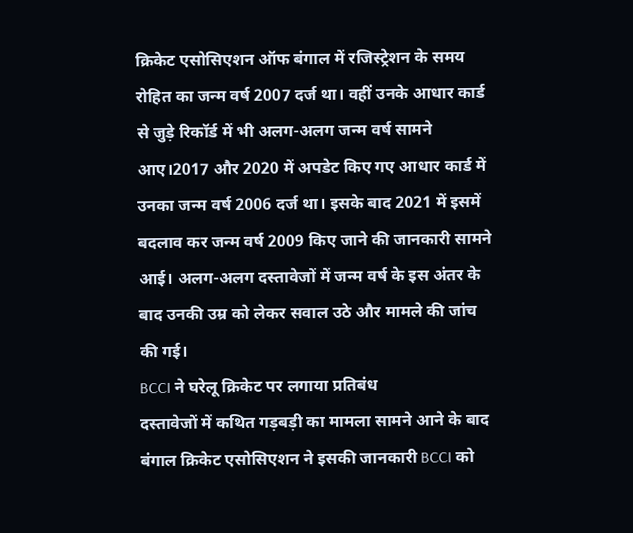क्रिकेट एसोसिएशन ऑफ बंगाल में रजिस्ट्रेशन के समय रोहित का जन्म वर्ष 2007 दर्ज था। वहीं उनके आधार कार्ड से जुड़े रिकॉर्ड में भी अलग-अलग जन्म वर्ष सामने आए।2017 और 2020 में अपडेट किए गए आधार कार्ड में उनका जन्म वर्ष 2006 दर्ज था। इसके बाद 2021 में इसमें बदलाव कर जन्म वर्ष 2009 किए जाने की जानकारी सामने आई। अलग-अलग दस्तावेजों में जन्म वर्ष के इस अंतर के बाद उनकी उम्र को लेकर सवाल उठे और मामले की जांच की गई।
BCCI ने घरेलू क्रिकेट पर लगाया प्रतिबंध
दस्तावेजों में कथित गड़बड़ी का मामला सामने आने के बाद बंगाल क्रिकेट एसोसिएशन ने इसकी जानकारी BCCI को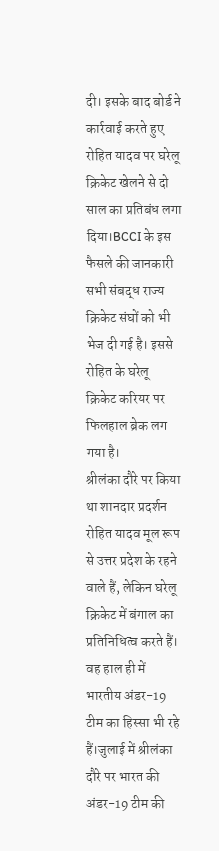दी। इसके बाद बोर्ड ने कार्रवाई करते हुए रोहित यादव पर घरेलू क्रिकेट खेलने से दो साल का प्रतिबंध लगा दिया।BCCI के इस फैसले की जानकारी सभी संबद्ध राज्य क्रिकेट संघों को भी भेज दी गई है। इससे रोहित के घरेलू क्रिकेट करियर पर फिलहाल ब्रेक लग गया है।
श्रीलंका दौरे पर किया था शानदार प्रदर्शन
रोहित यादव मूल रूप से उत्तर प्रदेश के रहने वाले हैं, लेकिन घरेलू क्रिकेट में बंगाल का प्रतिनिधित्व करते हैं। वह हाल ही में भारतीय अंडर-19 टीम का हिस्सा भी रहे हैं।जुलाई में श्रीलंका दौरे पर भारत की अंडर-19 टीम की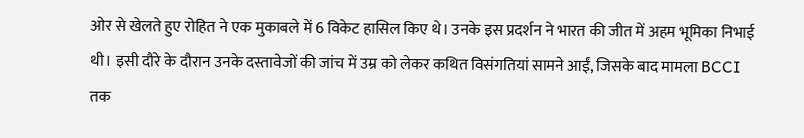ओर से खेलते हुए रोहित ने एक मुकाबले में 6 विकेट हासिल किए थे। उनके इस प्रदर्शन ने भारत की जीत में अहम भूमिका निभाई थी। इसी दौरे के दौरान उनके दस्तावेजों की जांच में उम्र को लेकर कथित विसंगतियां सामने आईं, जिसके बाद मामला BCCI तक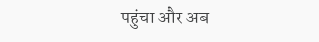पहुंचा और अब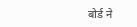बोर्ड ने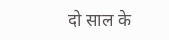दो साल के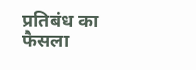प्रतिबंध का फैसला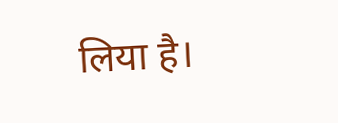लिया है।